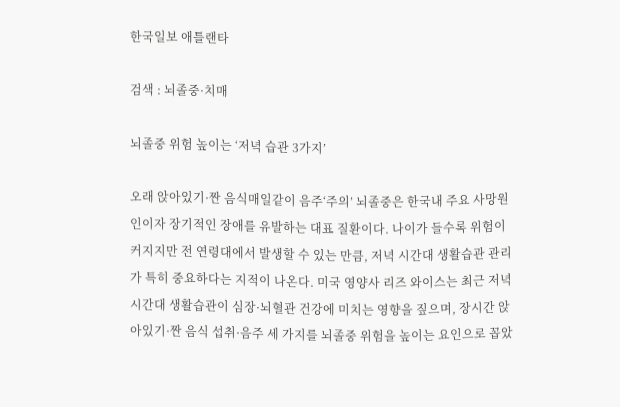한국일보 애틀랜타

검색 : 뇌졸중·치매

뇌졸중 위험 높이는 ‘저녁 습관 3가지’

오래 앉아있기·짠 음식매일같이 음주‘주의’ 뇌졸중은 한국내 주요 사망원인이자 장기적인 장애를 유발하는 대표 질환이다. 나이가 들수록 위험이 커지지만 전 연령대에서 발생할 수 있는 만큼, 저녁 시간대 생활습관 관리가 특히 중요하다는 지적이 나온다. 미국 영양사 리즈 와이스는 최근 저녁 시간대 생활습관이 심장·뇌혈관 건강에 미치는 영향을 짚으며, 장시간 앉아있기·짠 음식 섭취·음주 세 가지를 뇌졸중 위험을 높이는 요인으로 꼽았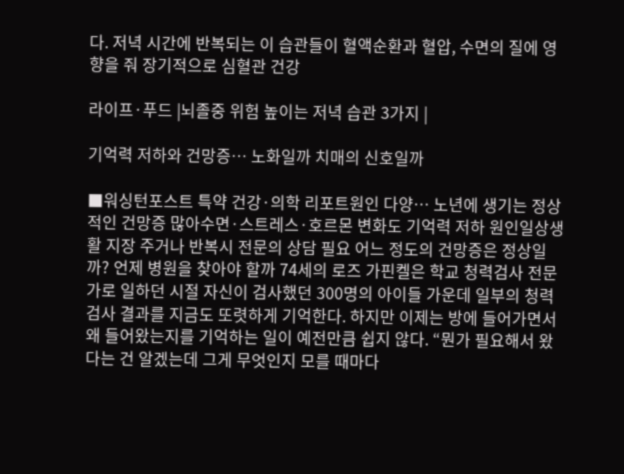다. 저녁 시간에 반복되는 이 습관들이 혈액순환과 혈압, 수면의 질에 영향을 줘 장기적으로 심혈관 건강

라이프·푸드 |뇌졸중 위험 높이는 저녁 습관 3가지 |

기억력 저하와 건망증… 노화일까 치매의 신호일까

■워싱턴포스트 특약 건강·의학 리포트원인 다양… 노년에 생기는 정상적인 건망증 많아수면·스트레스·호르몬 변화도 기억력 저하 원인일상생활 지장 주거나 반복시 전문의 상담 필요 어느 정도의 건망증은 정상일까? 언제 병원을 찾아야 할까 74세의 로즈 가핀켈은 학교 청력검사 전문가로 일하던 시절 자신이 검사했던 300명의 아이들 가운데 일부의 청력검사 결과를 지금도 또렷하게 기억한다. 하지만 이제는 방에 들어가면서 왜 들어왔는지를 기억하는 일이 예전만큼 쉽지 않다. “뭔가 필요해서 왔다는 건 알겠는데 그게 무엇인지 모를 때마다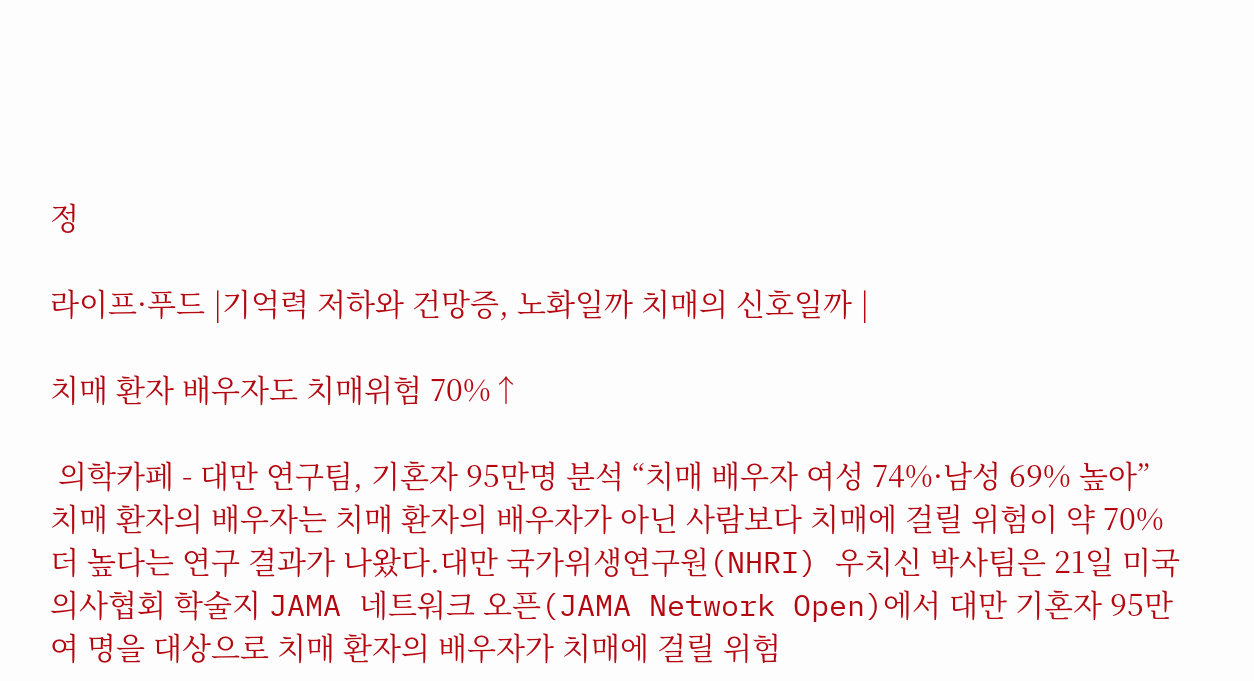정

라이프·푸드 |기억력 저하와 건망증, 노화일까 치매의 신호일까 |

치매 환자 배우자도 치매위험 70%↑

 의학카페 - 대만 연구팀, 기혼자 95만명 분석 “치매 배우자 여성 74%·남성 69% 높아” 치매 환자의 배우자는 치매 환자의 배우자가 아닌 사람보다 치매에 걸릴 위험이 약 70% 더 높다는 연구 결과가 나왔다.대만 국가위생연구원(NHRI) 우치신 박사팀은 21일 미국의사협회 학술지 JAMA 네트워크 오픈(JAMA Network Open)에서 대만 기혼자 95만여 명을 대상으로 치매 환자의 배우자가 치매에 걸릴 위험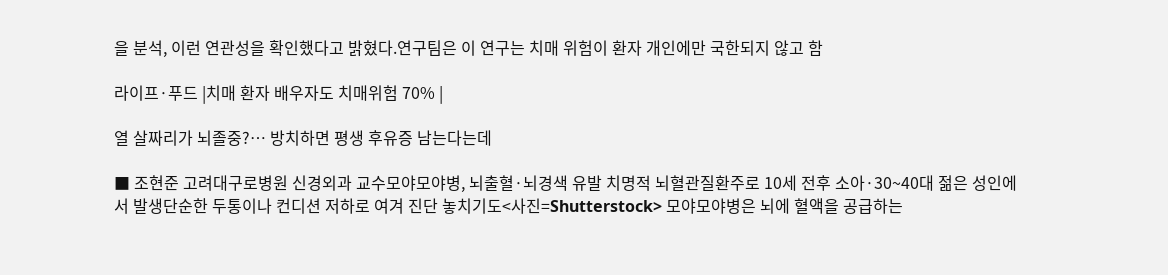을 분석, 이런 연관성을 확인했다고 밝혔다.연구팀은 이 연구는 치매 위험이 환자 개인에만 국한되지 않고 함

라이프·푸드 |치매 환자 배우자도 치매위험 70% |

열 살짜리가 뇌졸중?… 방치하면 평생 후유증 남는다는데

■ 조현준 고려대구로병원 신경외과 교수모야모야병, 뇌출혈·뇌경색 유발 치명적 뇌혈관질환주로 10세 전후 소아·30~40대 젊은 성인에서 발생단순한 두통이나 컨디션 저하로 여겨 진단 놓치기도<사진=Shutterstock> 모야모야병은 뇌에 혈액을 공급하는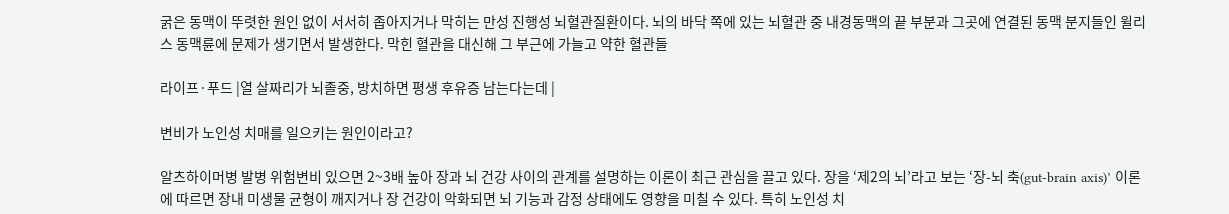굵은 동맥이 뚜렷한 원인 없이 서서히 좁아지거나 막히는 만성 진행성 뇌혈관질환이다. 뇌의 바닥 쪽에 있는 뇌혈관 중 내경동맥의 끝 부분과 그곳에 연결된 동맥 분지들인 윌리스 동맥륜에 문제가 생기면서 발생한다. 막힌 혈관을 대신해 그 부근에 가늘고 약한 혈관들

라이프·푸드 |열 살짜리가 뇌졸중, 방치하면 평생 후유증 남는다는데 |

변비가 노인성 치매를 일으키는 원인이라고?

알츠하이머병 발병 위험변비 있으면 2~3배 높아 장과 뇌 건강 사이의 관계를 설명하는 이론이 최근 관심을 끌고 있다. 장을 ‘제2의 뇌’라고 보는 ‘장-뇌 축(gut-brain axis)’ 이론에 따르면 장내 미생물 균형이 깨지거나 장 건강이 악화되면 뇌 기능과 감정 상태에도 영향을 미칠 수 있다. 특히 노인성 치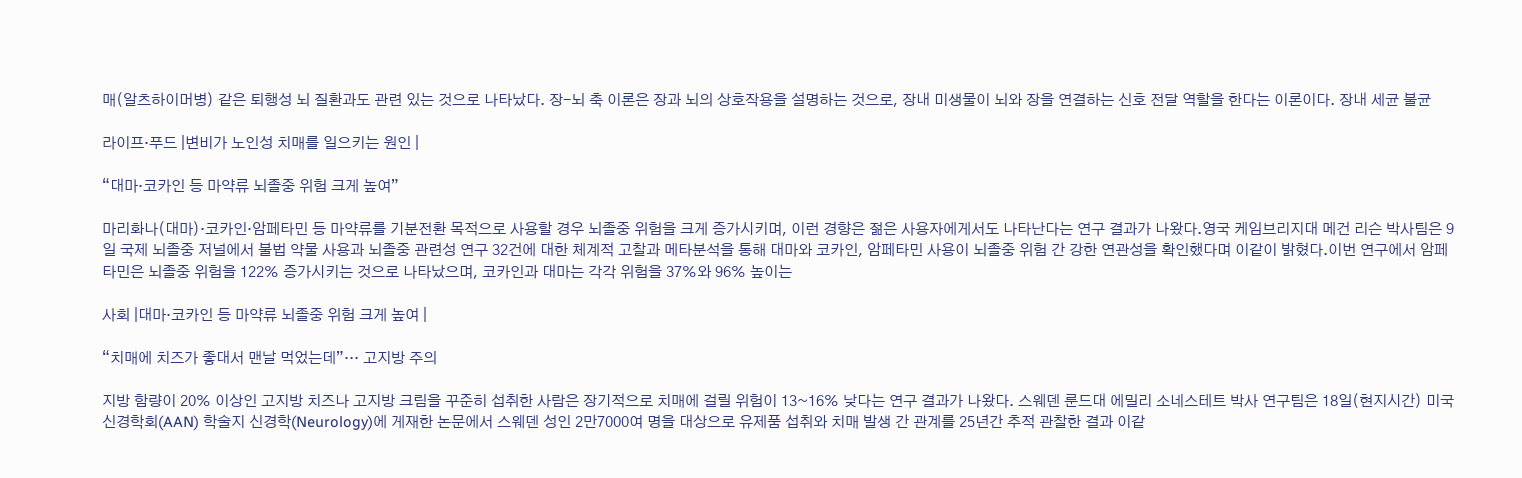매(알츠하이머병) 같은 퇴행성 뇌 질환과도 관련 있는 것으로 나타났다. 장-뇌 축 이론은 장과 뇌의 상호작용을 설명하는 것으로, 장내 미생물이 뇌와 장을 연결하는 신호 전달 역할을 한다는 이론이다. 장내 세균 불균

라이프·푸드 |변비가 노인성 치매를 일으키는 원인 |

“대마·코카인 등 마약류 뇌졸중 위험 크게 높여”

마리화나(대마)·코카인·암페타민 등 마약류를 기분전환 목적으로 사용할 경우 뇌졸중 위험을 크게 증가시키며, 이런 경향은 젊은 사용자에게서도 나타난다는 연구 결과가 나왔다.영국 케임브리지대 메건 리슨 박사팀은 9일 국제 뇌졸중 저널에서 불법 약물 사용과 뇌졸중 관련성 연구 32건에 대한 체계적 고찰과 메타분석을 통해 대마와 코카인, 암페타민 사용이 뇌졸중 위험 간 강한 연관성을 확인했다며 이같이 밝혔다.이번 연구에서 암페타민은 뇌졸중 위험을 122% 증가시키는 것으로 나타났으며, 코카인과 대마는 각각 위험을 37%와 96% 높이는

사회 |대마·코카인 등 마약류 뇌졸중 위험 크게 높여 |

“치매에 치즈가 좋대서 맨날 먹었는데”… 고지방 주의

지방 함량이 20% 이상인 고지방 치즈나 고지방 크림을 꾸준히 섭취한 사람은 장기적으로 치매에 걸릴 위험이 13~16% 낮다는 연구 결과가 나왔다. 스웨덴 룬드대 에밀리 소네스테트 박사 연구팀은 18일(현지시간) 미국신경학회(AAN) 학술지 신경학(Neurology)에 게재한 논문에서 스웨덴 성인 2만7000여 명을 대상으로 유제품 섭취와 치매 발생 간 관계를 25년간 추적 관찰한 결과 이같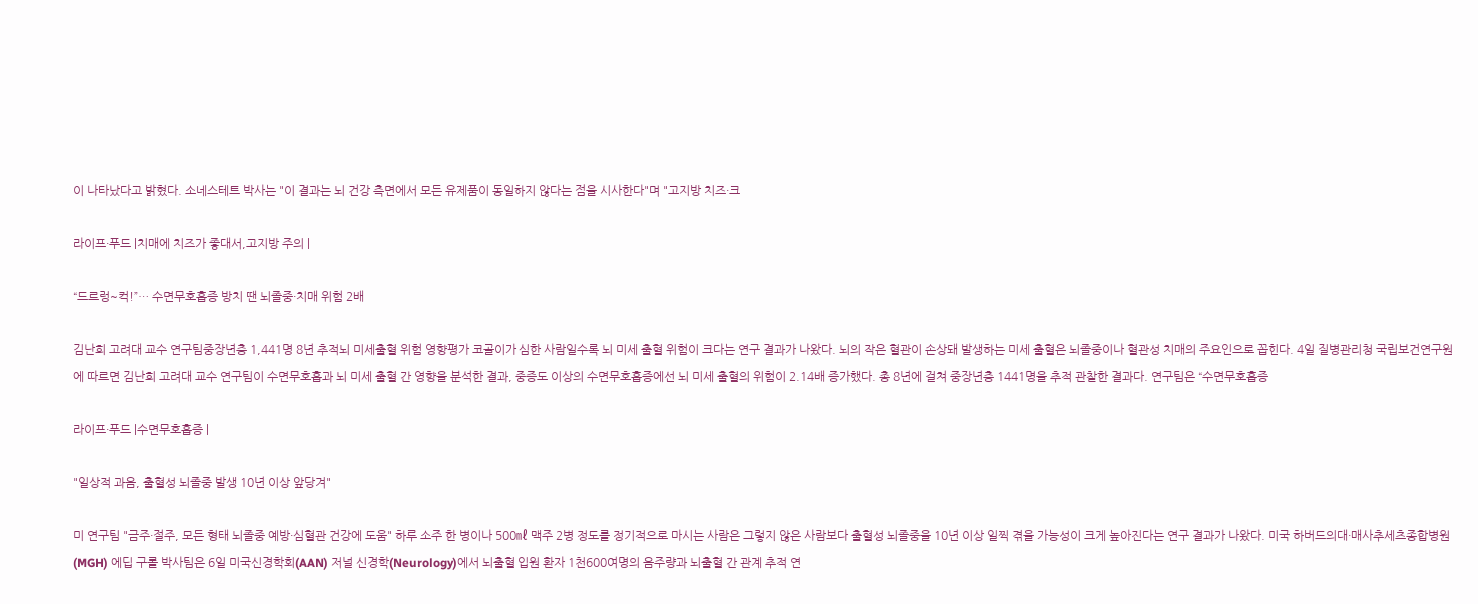이 나타났다고 밝혔다. 소네스테트 박사는 "이 결과는 뇌 건강 측면에서 모든 유제품이 동일하지 않다는 점을 시사한다"며 "고지방 치즈·크

라이프·푸드 |치매에 치즈가 좋대서,고지방 주의 |

“드르렁~컥!”… 수면무호흡증 방치 땐 뇌졸중·치매 위험 2배

김난희 고려대 교수 연구팀중장년층 1,441명 8년 추적뇌 미세출혈 위험 영향평가 코골이가 심한 사람일수록 뇌 미세 출혈 위험이 크다는 연구 결과가 나왔다. 뇌의 작은 혈관이 손상돼 발생하는 미세 출혈은 뇌졸중이나 혈관성 치매의 주요인으로 꼽힌다. 4일 질병관리청 국립보건연구원에 따르면 김난희 고려대 교수 연구팀이 수면무호흡과 뇌 미세 출혈 간 영향을 분석한 결과, 중증도 이상의 수면무호흡증에선 뇌 미세 출혈의 위험이 2.14배 증가했다. 총 8년에 걸쳐 중장년층 1441명을 추적 관찰한 결과다. 연구팀은 “수면무호흡증

라이프·푸드 |수면무호흡증 |

"일상적 과음, 출혈성 뇌졸중 발생 10년 이상 앞당겨"

미 연구팀 "금주·절주, 모든 형태 뇌졸중 예방·심혈관 건강에 도움" 하루 소주 한 병이나 500㎖ 맥주 2병 정도를 정기적으로 마시는 사람은 그렇지 않은 사람보다 출혈성 뇌졸중을 10년 이상 일찍 겪을 가능성이 크게 높아진다는 연구 결과가 나왔다. 미국 하버드의대·매사추세츠종합병원(MGH) 에딥 구롤 박사팀은 6일 미국신경학회(AAN) 저널 신경학(Neurology)에서 뇌출혈 입원 환자 1천600여명의 음주량과 뇌출혈 간 관계 추적 연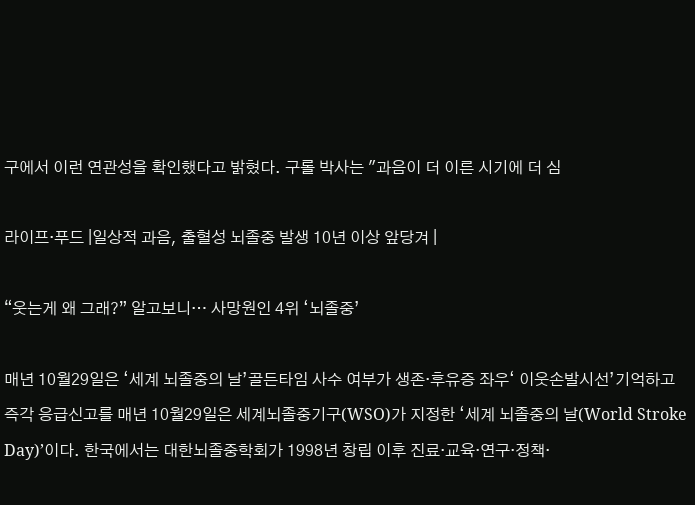구에서 이런 연관성을 확인했다고 밝혔다. 구롤 박사는 "과음이 더 이른 시기에 더 심

라이프·푸드 |일상적 과음, 출혈성 뇌졸중 발생 10년 이상 앞당겨 |

“웃는게 왜 그래?” 알고보니… 사망원인 4위 ‘뇌졸중’

매년 10월29일은 ‘세계 뇌졸중의 날’골든타임 사수 여부가 생존·후유증 좌우‘ 이웃손발시선’기억하고 즉각 응급신고를 매년 10월29일은 세계뇌졸중기구(WSO)가 지정한 ‘세계 뇌졸중의 날(World Stroke Day)’이다. 한국에서는 대한뇌졸중학회가 1998년 창립 이후 진료·교육·연구·정책·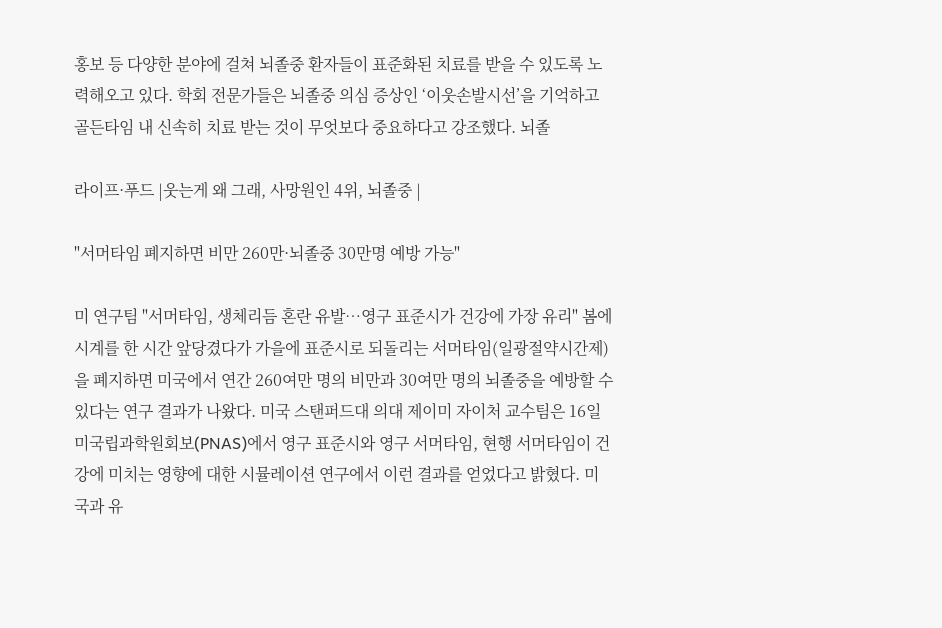홍보 등 다양한 분야에 걸쳐 뇌졸중 환자들이 표준화된 치료를 받을 수 있도록 노력해오고 있다. 학회 전문가들은 뇌졸중 의심 증상인 ‘이웃손발시선’을 기억하고 골든타임 내 신속히 치료 받는 것이 무엇보다 중요하다고 강조했다. 뇌졸

라이프·푸드 |웃는게 왜 그래, 사망원인 4위, 뇌졸중 |

"서머타임 폐지하면 비만 260만·뇌졸중 30만명 예방 가능"

미 연구팀 "서머타임, 생체리듬 혼란 유발…영구 표준시가 건강에 가장 유리" 봄에 시계를 한 시간 앞당겼다가 가을에 표준시로 되돌리는 서머타임(일광절약시간제)을 폐지하면 미국에서 연간 260여만 명의 비만과 30여만 명의 뇌졸중을 예방할 수 있다는 연구 결과가 나왔다. 미국 스탠퍼드대 의대 제이미 자이처 교수팀은 16일 미국립과학원회보(PNAS)에서 영구 표준시와 영구 서머타임, 현행 서머타임이 건강에 미치는 영향에 대한 시뮬레이션 연구에서 이런 결과를 얻었다고 밝혔다. 미국과 유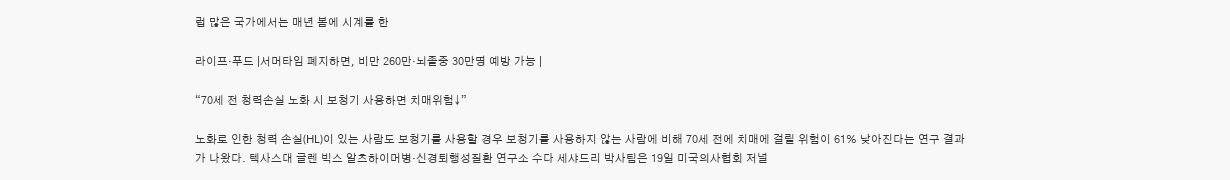럽 많은 국가에서는 매년 봄에 시계를 한

라이프·푸드 |서머타임 폐지하면, 비만 260만·뇌졸중 30만명 예방 가능 |

“70세 전 청력손실 노화 시 보청기 사용하면 치매위험↓”

노화로 인한 청력 손실(HL)이 있는 사람도 보청기를 사용할 경우 보청기를 사용하지 않는 사람에 비해 70세 전에 치매에 걸릴 위험이 61% 낮아진다는 연구 결과가 나왔다. 텍사스대 글렌 빅스 알츠하이머병·신경퇴행성질환 연구소 수다 세샤드리 박사팀은 19일 미국의사협회 저널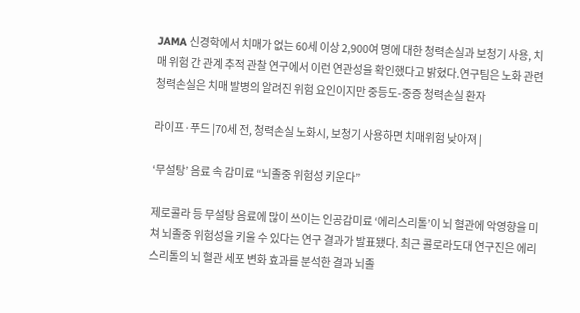JAMA 신경학에서 치매가 없는 60세 이상 2,900여 명에 대한 청력손실과 보청기 사용, 치매 위험 간 관계 추적 관찰 연구에서 이런 연관성을 확인했다고 밝혔다.연구팀은 노화 관련 청력손실은 치매 발병의 알려진 위험 요인이지만 중등도-중증 청력손실 환자

라이프·푸드 |70세 전, 청력손실 노화시, 보청기 사용하면 치매위험 낮아져 |

‘무설탕’ 음료 속 감미료 “뇌졸중 위험성 키운다”

제로콜라 등 무설탕 음료에 많이 쓰이는 인공감미료 ‘에리스리톨’이 뇌 혈관에 악영향을 미쳐 뇌졸중 위험성을 키울 수 있다는 연구 결과가 발표됐다. 최근 콜로라도대 연구진은 에리스리톨의 뇌 혈관 세포 변화 효과를 분석한 결과 뇌졸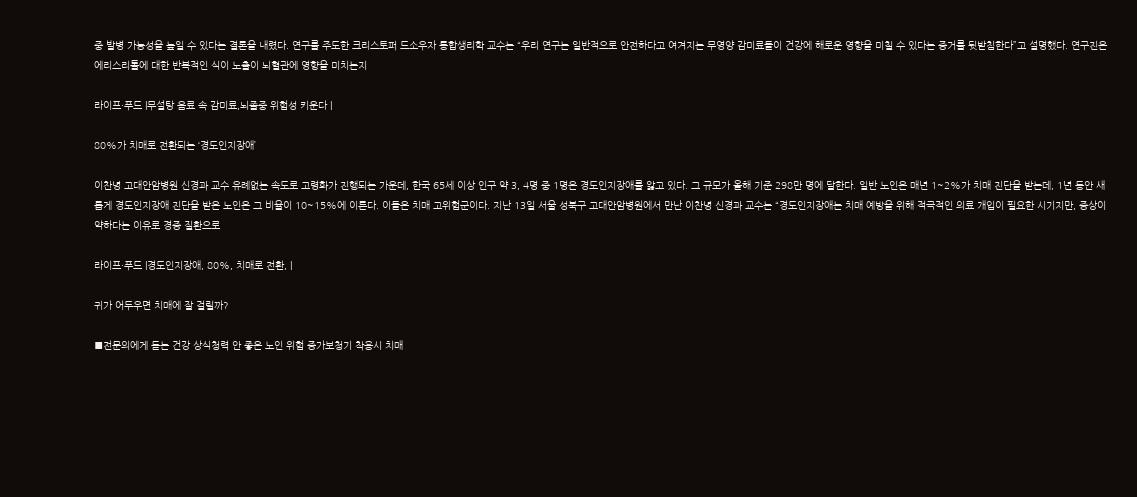중 발병 가능성을 높일 수 있다는 결론을 내렸다. 연구를 주도한 크리스토퍼 드소우자 통합생리학 교수는 “우리 연구는 일반적으로 안전하다고 여겨지는 무영양 감미료들이 건강에 해로운 영향을 미칠 수 있다는 증거를 뒷받침한다”고 설명했다. 연구진은 에리스리톨에 대한 반복적인 식이 노출이 뇌혈관에 영향을 미치는지

라이프·푸드 |무설탕 음료 속 감미료,뇌졸중 위험성 키운다 |

80%가 치매로 전환되는 ‘경도인지장애’

이찬녕 고대안암병원 신경과 교수 유례없는 속도로 고령화가 진행되는 가운데, 한국 65세 이상 인구 약 3, 4명 중 1명은 경도인지장애를 앓고 있다. 그 규모가 올해 기준 298만 명에 달한다. 일반 노인은 매년 1~2%가 치매 진단을 받는데, 1년 동안 새롭게 경도인지장애 진단을 받은 노인은 그 비율이 10~15%에 이른다. 이들은 치매 고위험군이다. 지난 13일 서울 성북구 고대안암병원에서 만난 이찬녕 신경과 교수는 “경도인지장애는 치매 예방을 위해 적극적인 의료 개입이 필요한 시기지만, 증상이 약하다는 이유로 경증 질환으로

라이프·푸드 |경도인지장애, 80%, 치매로 전환, |

귀가 어두우면 치매에 잘 걸릴까?

■전문의에게 듣는 건강 상식청력 안 좋은 노인 위험 증가보청기 착용시 치매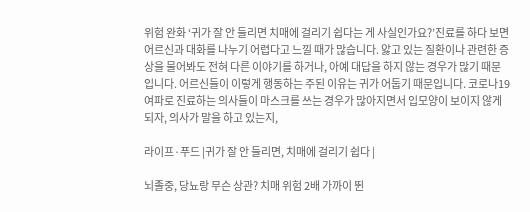위험 완화 ‘귀가 잘 안 들리면 치매에 걸리기 쉽다는 게 사실인가요?’진료를 하다 보면 어르신과 대화를 나누기 어렵다고 느낄 때가 많습니다. 앓고 있는 질환이나 관련한 증상을 물어봐도 전혀 다른 이야기를 하거나, 아예 대답을 하지 않는 경우가 많기 때문입니다. 어르신들이 이렇게 행동하는 주된 이유는 귀가 어둡기 때문입니다. 코로나19 여파로 진료하는 의사들이 마스크를 쓰는 경우가 많아지면서 입모양이 보이지 않게 되자, 의사가 말을 하고 있는지,

라이프·푸드 |귀가 잘 안 들리면, 치매에 걸리기 쉽다 |

뇌졸중, 당뇨랑 무슨 상관? 치매 위험 2배 가까이 뛴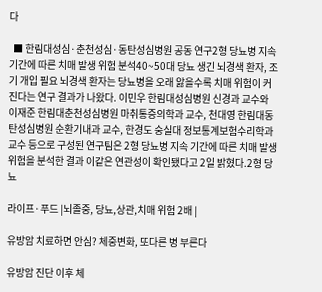다

  ■ 한림대성심·춘천성심·동탄성심병원 공동 연구2형 당뇨병 지속기간에 따른 치매 발생 위험 분석40~50대 당뇨 생긴 뇌경색 환자, 조기 개입 필요 뇌경색 환자는 당뇨병을 오래 앓을수록 치매 위험이 커진다는 연구 결과가 나왔다. 이민우 한림대성심병원 신경과 교수와 이재준 한림대춘천성심병원 마취통증의학과 교수, 천대영 한림대동탄성심병원 순환기내과 교수, 한경도 숭실대 정보통계보험수리학과 교수 등으로 구성된 연구팀은 2형 당뇨병 지속 기간에 따른 치매 발생 위험을 분석한 결과 이같은 연관성이 확인됐다고 2일 밝혔다.2형 당뇨

라이프·푸드 |뇌졸중, 당뇨,상관,치매 위험 2배 |

유방암 치료하면 안심? 체중변화, 또다른 병 부른다

유방암 진단 이후 체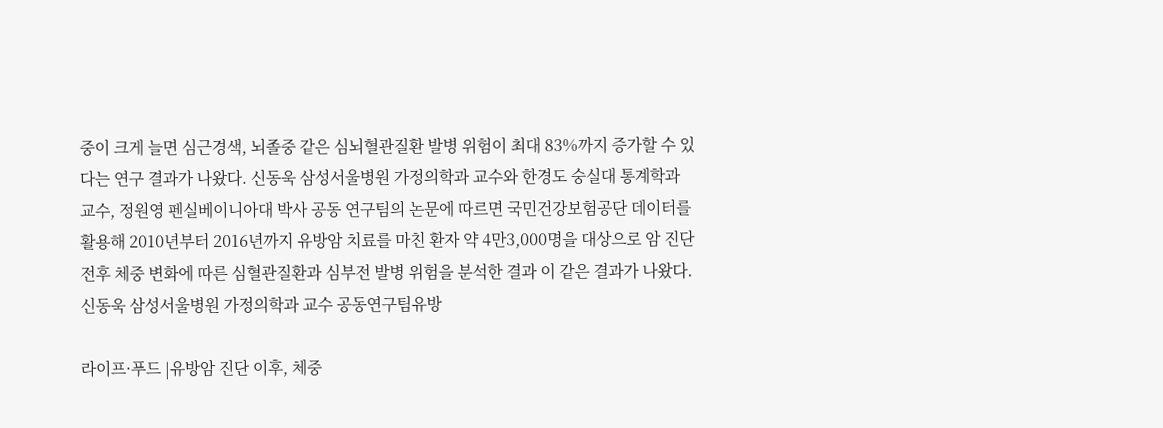중이 크게 늘면 심근경색, 뇌졸중 같은 심뇌혈관질환 발병 위험이 최대 83%까지 증가할 수 있다는 연구 결과가 나왔다. 신동욱 삼성서울병원 가정의학과 교수와 한경도 숭실대 통계학과 교수, 정원영 펜실베이니아대 박사 공동 연구팀의 논문에 따르면 국민건강보험공단 데이터를 활용해 2010년부터 2016년까지 유방암 치료를 마친 환자 약 4만3,000명을 대상으로 암 진단 전후 체중 변화에 따른 심혈관질환과 심부전 발병 위험을 분석한 결과 이 같은 결과가 나왔다. 신동욱 삼성서울병원 가정의학과 교수 공동연구팀유방

라이프·푸드 |유방암 진단 이후, 체중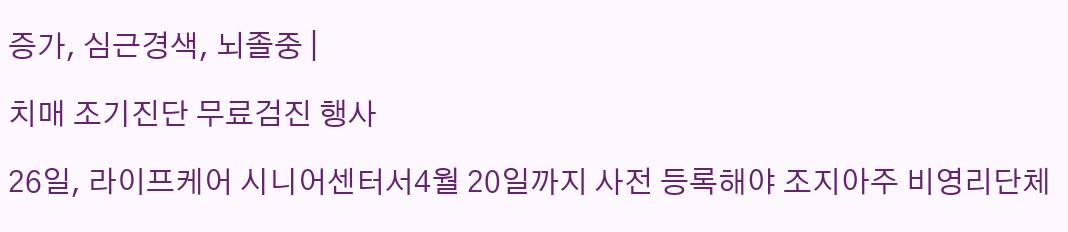증가, 심근경색, 뇌졸중 |

치매 조기진단 무료검진 행사

26일, 라이프케어 시니어센터서4월 20일까지 사전 등록해야 조지아주 비영리단체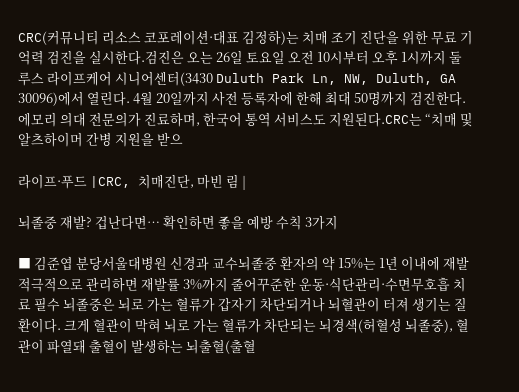CRC(커뮤니티 리소스 코포레이션·대표 김정하)는 치매 조기 진단을 위한 무료 기억력 검진을 실시한다.검진은 오는 26일 토요일 오전 10시부터 오후 1시까지 둘루스 라이프케어 시니어센터(3430 Duluth Park Ln, NW, Duluth, GA 30096)에서 열린다. 4월 20일까지 사전 등록자에 한해 최대 50명까지 검진한다. 에모리 의대 전문의가 진료하며, 한국어 통역 서비스도 지원된다.CRC는 “치매 및 알츠하이머 간병 지원을 받으

라이프·푸드 |CRC, 치매진단, 마빈 림 |

뇌졸중 재발? 겁난다면… 확인하면 좋을 예방 수칙 3가지

■ 김준엽 분당서울대병원 신경과 교수뇌졸중 환자의 약 15%는 1년 이내에 재발적극적으로 관리하면 재발률 3%까지 줄어꾸준한 운동·식단관리·수면무호흡 치료 필수 뇌졸중은 뇌로 가는 혈류가 갑자기 차단되거나 뇌혈관이 터져 생기는 질환이다. 크게 혈관이 막혀 뇌로 가는 혈류가 차단되는 뇌경색(허혈성 뇌졸중), 혈관이 파열돼 출혈이 발생하는 뇌출혈(출혈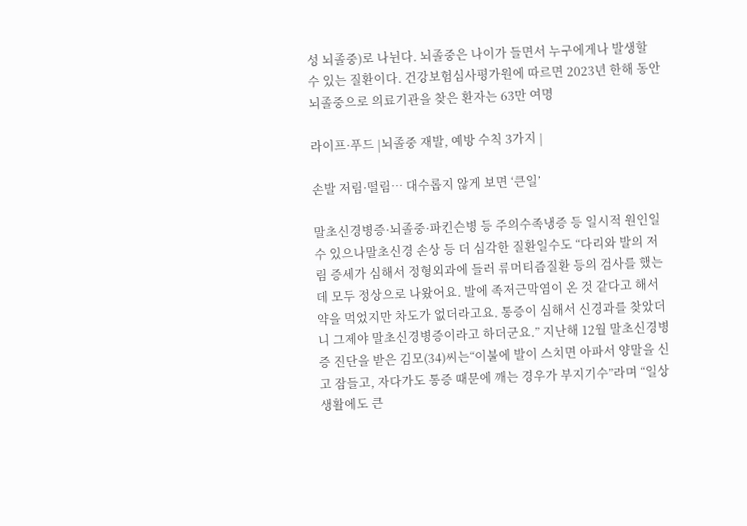성 뇌졸중)로 나뉜다. 뇌졸중은 나이가 들면서 누구에게나 발생할 수 있는 질환이다. 건강보험심사평가원에 따르면 2023년 한해 동안 뇌졸중으로 의료기관을 찾은 환자는 63만 여명

라이프·푸드 |뇌졸중 재발, 예방 수칙 3가지 |

손발 저림·떨림… 대수롭지 않게 보면 ‘큰일’

말초신경병증·뇌졸중·파킨슨병 등 주의수족냉증 등 일시적 원인일 수 있으나말초신경 손상 등 더 심각한 질환일수도 “다리와 발의 저림 증세가 심해서 정형외과에 들러 류머티즘질환 등의 검사를 했는데 모두 정상으로 나왔어요. 발에 족저근막염이 온 것 같다고 해서 약을 먹었지만 차도가 없더라고요. 통증이 심해서 신경과를 찾았더니 그제야 말초신경병증이라고 하더군요.” 지난해 12월 말초신경병증 진단을 받은 김모(34)씨는“이불에 발이 스치면 아파서 양말을 신고 잠들고, 자다가도 통증 때문에 깨는 경우가 부지기수”라며 “일상생활에도 큰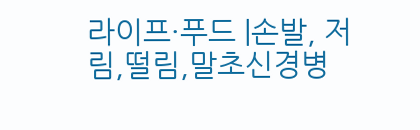라이프·푸드 |손발, 저림,떨림,말초신경병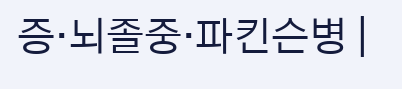증·뇌졸중·파킨슨병 |